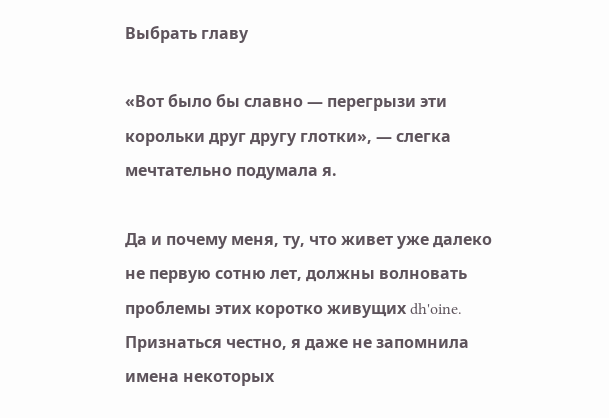Выбрать главу

«Вот было бы славно — перегрызи эти корольки друг другу глотки», — слегка мечтательно подумала я.

Да и почему меня, ту, что живет уже далеко не первую сотню лет, должны волновать проблемы этих коротко живущих dh'oine. Признаться честно, я даже не запомнила имена некоторых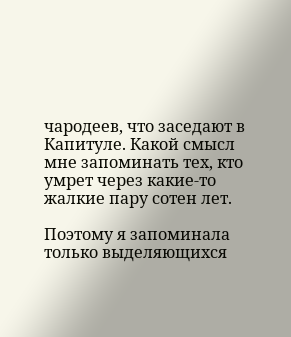чародеев, что заседают в Капитуле. Какой смысл мне запоминать тех, кто умрет через какие-то жалкие пару сотен лет.

Поэтому я запоминала только выделяющихся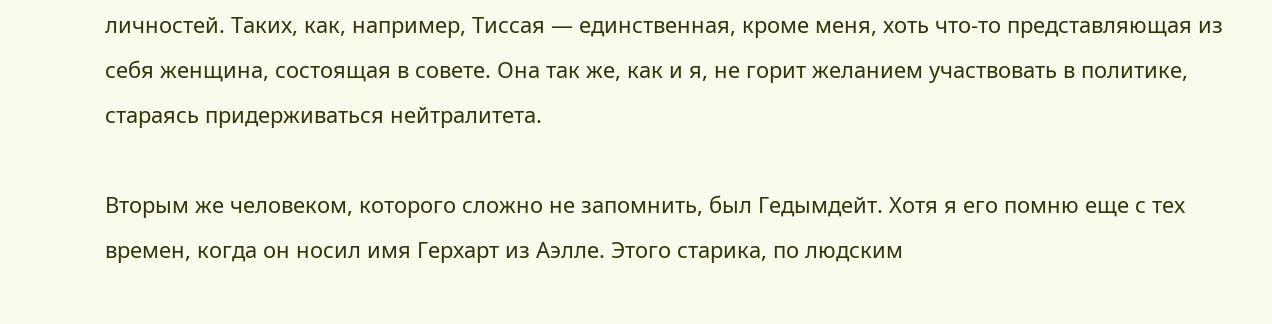личностей. Таких, как, например, Тиссая — единственная, кроме меня, хоть что-то представляющая из себя женщина, состоящая в совете. Она так же, как и я, не горит желанием участвовать в политике, стараясь придерживаться нейтралитета.

Вторым же человеком, которого сложно не запомнить, был Гедымдейт. Хотя я его помню еще с тех времен, когда он носил имя Герхарт из Аэлле. Этого старика, по людским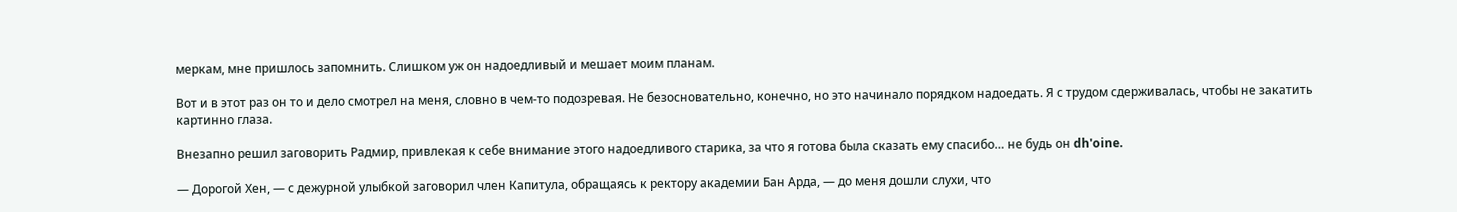меркам, мне пришлось запомнить. Слишком уж он надоедливый и мешает моим планам.

Вот и в этот раз он то и дело смотрел на меня, словно в чем-то подозревая. Не безосновательно, конечно, но это начинало порядком надоедать. Я с трудом сдерживалась, чтобы не закатить картинно глаза.

Внезапно решил заговорить Радмир, привлекая к себе внимание этого надоедливого старика, за что я готова была сказать ему спасибо… не будь он dh'oine.

— Дорогой Хен, — с дежурной улыбкой заговорил член Капитула, обращаясь к ректору академии Бан Арда, — до меня дошли слухи, что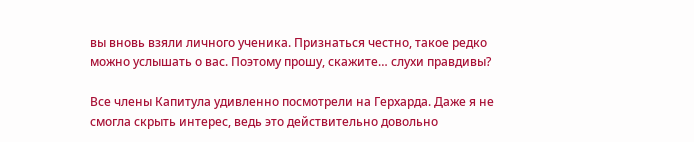вы вновь взяли личного ученика. Признаться честно, такое редко можно услышать о вас. Поэтому прошу, скажите… слухи правдивы?

Все члены Капитула удивленно посмотрели на Герхарда. Даже я не смогла скрыть интерес, ведь это действительно довольно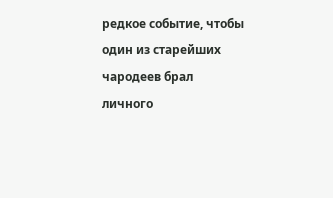редкое событие, чтобы один из старейших чародеев брал личного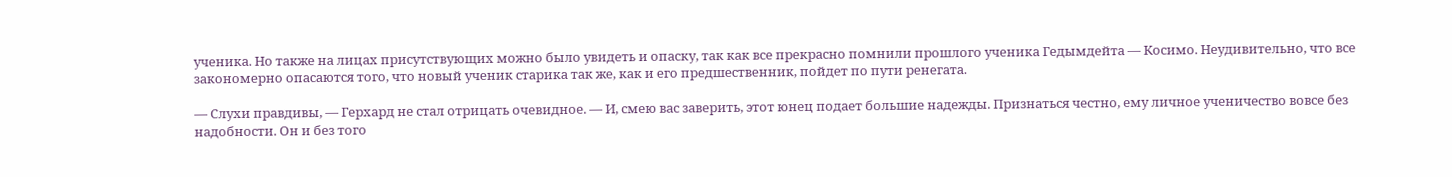ученика. Но также на лицах присутствующих можно было увидеть и опаску, так как все прекрасно помнили прошлого ученика Гедымдейта — Косимо. Неудивительно, что все закономерно опасаются того, что новый ученик старика так же, как и его предшественник, пойдет по пути ренегата.

— Слухи правдивы, — Герхард не стал отрицать очевидное. — И, смею вас заверить, этот юнец подает большие надежды. Признаться честно, ему личное ученичество вовсе без надобности. Он и без того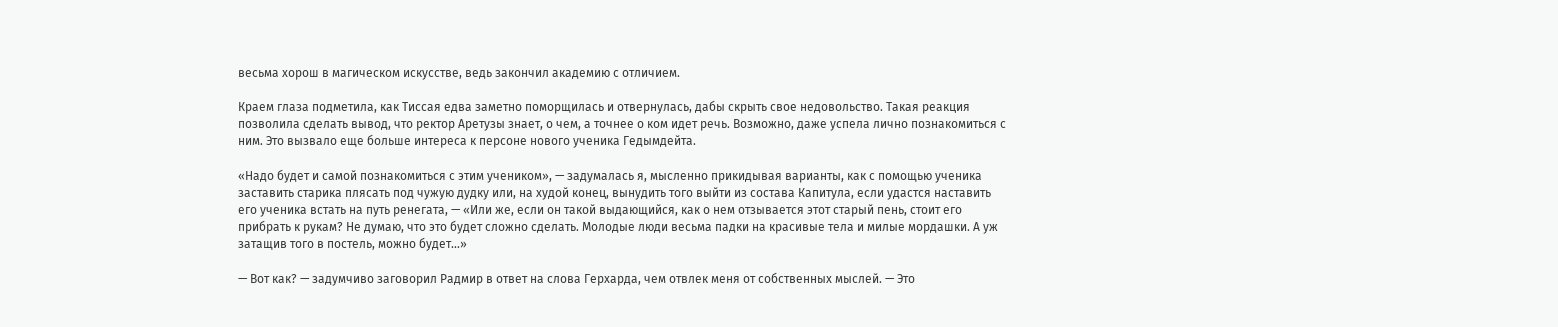весьма хорош в магическом искусстве, ведь закончил академию с отличием.

Краем глаза подметила, как Тиссая едва заметно поморщилась и отвернулась, дабы скрыть свое недовольство. Такая реакция позволила сделать вывод, что ректор Аретузы знает, о чем, а точнее о ком идет речь. Возможно, даже успела лично познакомиться с ним. Это вызвало еще больше интереса к персоне нового ученика Гедымдейта.

«Надо будет и самой познакомиться с этим учеником», — задумалась я, мысленно прикидывая варианты, как с помощью ученика заставить старика плясать под чужую дудку или, на худой конец, вынудить того выйти из состава Капитула, если удастся наставить его ученика встать на путь ренегата, — «Или же, если он такой выдающийся, как о нем отзывается этот старый пень, стоит его прибрать к рукам? Не думаю, что это будет сложно сделать. Молодые люди весьма падки на красивые тела и милые мордашки. А уж затащив того в постель, можно будет…»

— Вот как? — задумчиво заговорил Радмир в ответ на слова Герхарда, чем отвлек меня от собственных мыслей. — Это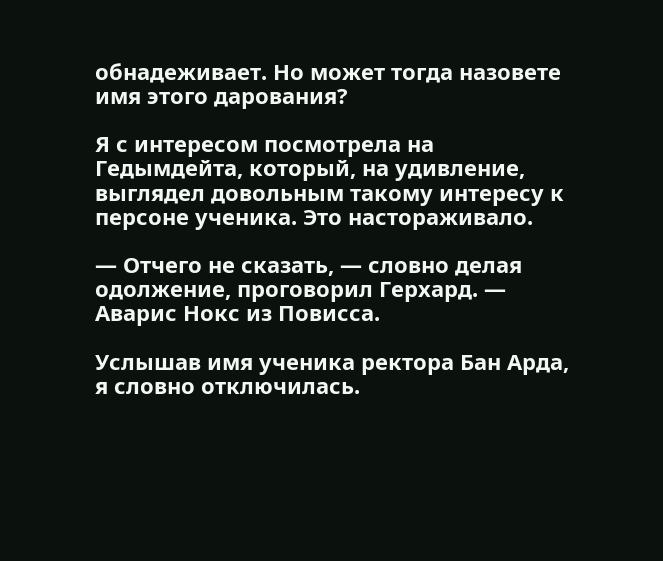обнадеживает. Но может тогда назовете имя этого дарования?

Я с интересом посмотрела на Гедымдейта, который, на удивление, выглядел довольным такому интересу к персоне ученика. Это настораживало.

— Отчего не сказать, — словно делая одолжение, проговорил Герхард. — Аварис Нокс из Повисса.

Услышав имя ученика ректора Бан Арда, я словно отключилась.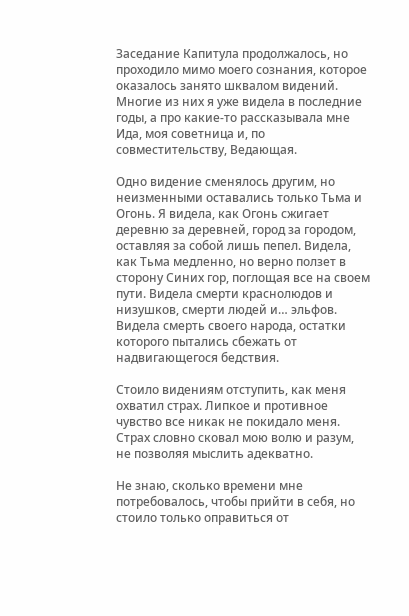Заседание Капитула продолжалось, но проходило мимо моего сознания, которое оказалось занято шквалом видений. Многие из них я уже видела в последние годы, а про какие-то рассказывала мне Ида, моя советница и, по совместительству, Ведающая.

Одно видение сменялось другим, но неизменными оставались только Тьма и Огонь. Я видела, как Огонь сжигает деревню за деревней, город за городом, оставляя за собой лишь пепел. Видела, как Тьма медленно, но верно ползет в сторону Синих гор, поглощая все на своем пути. Видела смерти краснолюдов и низушков, смерти людей и… эльфов. Видела смерть своего народа, остатки которого пытались сбежать от надвигающегося бедствия.

Стоило видениям отступить, как меня охватил страх. Липкое и противное чувство все никак не покидало меня. Страх словно сковал мою волю и разум, не позволяя мыслить адекватно.

Не знаю, сколько времени мне потребовалось, чтобы прийти в себя, но стоило только оправиться от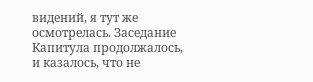видений, я тут же осмотрелась. Заседание Капитула продолжалось, и казалось, что не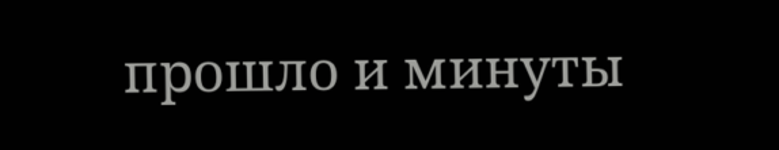прошло и минуты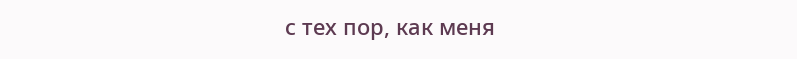с тех пор, как меня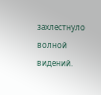захлестнуло волной видений.